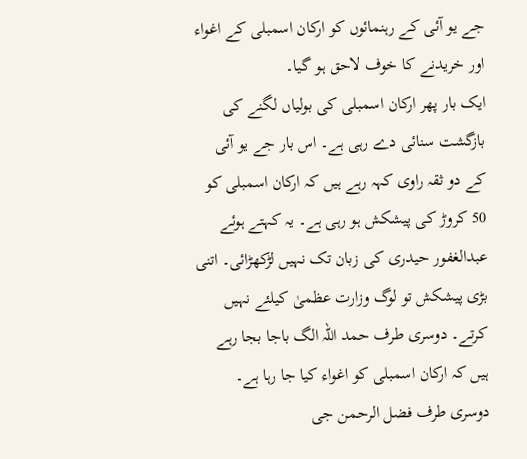جے یو آئی کے رہنمائوں کو ارکان اسمبلی کے اغواء اور خریدنے کا خوف لاحق ہو گیا۔
ایک بار پھر ارکان اسمبلی کی بولیاں لگنے کی بازگشت سنائی دے رہی ہے۔ اس بار جے یو آئی کے دو ثقہ راوی کہہ رہے ہیں کہ ارکان اسمبلی کو 50 کروڑ کی پیشکش ہو رہی ہے۔ یہ کہتے ہوئے عبدالغفور حیدری کی زبان تک نہیں لڑکھڑائی۔ اتنی بڑی پیشکش تو لوگ وزارت عظمیٰ کیلئے نہیں کرتے۔ دوسری طرف حمد اللہ الگ باجا بجا رہے ہیں کہ ارکان اسمبلی کو اغواء کیا جا رہا ہے۔ دوسری طرف فضل الرحمن جی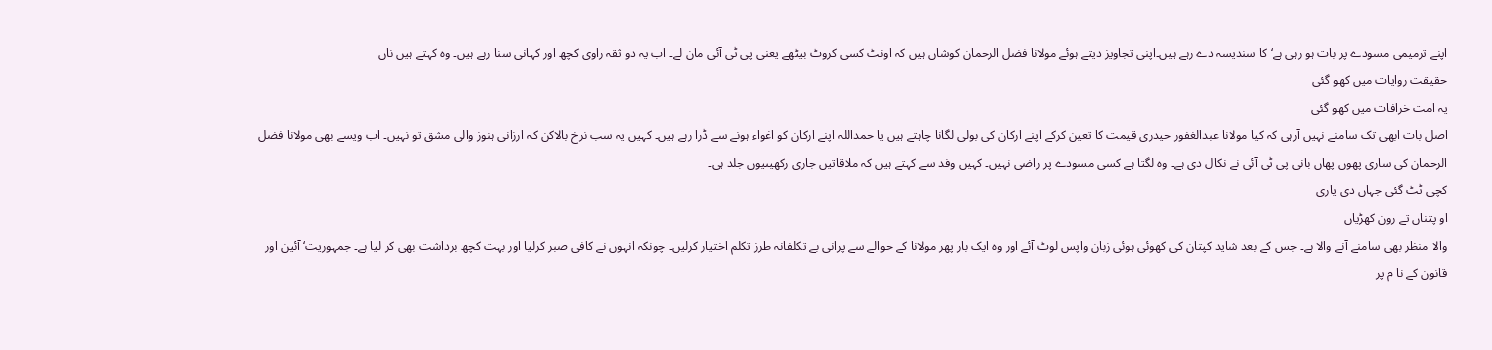اپنے ترمیمی مسودے پر بات ہو رہی ہے‘ کا سندیسہ دے رہے ہیں۔اپنی تجاویز دیتے ہوئے مولانا فضل الرحمان کوشاں ہیں کہ اونٹ کسی کروٹ بیٹھے یعنی پی ٹی آئی مان لے۔ اب یہ دو ثقہ راوی کچھ اور کہانی سنا رہے ہیں۔ وہ کہتے ہیں ناں
حقیقت روایات میں کھو گئی
یہ امت خرافات میں کھو گئی
اصل بات ابھی تک سامنے نہیں آرہی کہ کیا مولانا عبدالغفور حیدری قیمت کا تعین کرکے اپنے ارکان کی بولی لگانا چاہتے ہیں یا حمداللہ اپنے ارکان کو اغواء ہونے سے ڈرا رہے ہیں۔ کہیں یہ سب نرخ بالاکن کہ ارزانی ہنوز والی مشق تو نہیں۔ اب ویسے بھی مولانا فضل الرحمان کی ساری پھوں پھاں بانی پی ٹی آئی نے نکال دی ہے۔ وہ لگتا ہے کسی مسودے پر راضی نہیں۔ کہیں وفد سے کہتے ہیں کہ ملاقاتیں جاری رکھیںیوں جلد ہی۔
کچی ٹٹ گئی جہاں دی یاری
او پتناں تے رون کھڑیاں
والا منظر بھی سامنے آنے والا ہے۔ جس کے بعد شاید کپتان کی کھوئی ہوئی زبان واپس لوٹ آئے اور وہ ایک بار پھر مولانا کے حوالے سے پرانی بے تکلفانہ طرز تکلم اختیار کرلیں۔ چونکہ انہوں نے کافی صبر کرلیا اور بہت کچھ برداشت بھی کر لیا ہے۔ جمہوریت‘ آئین اور قانون کے نا م پر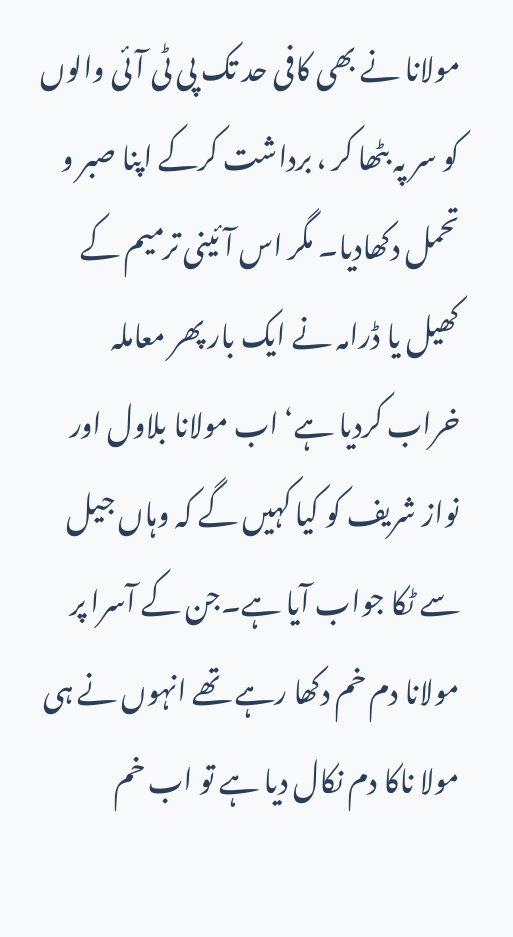مولانا نے بھی کافی حد تک پی ٹی آئی والوں کو سر پہ بٹھا کر ، برداشت کرکے اپنا صبر و تحمل دکھادیا۔ مگر اس آئینی ترمیم کے کھیل یا ڈرامہ نے ایک بار پھر معاملہ خراب کردیا ہے‘ اب مولانا بلاول اور نواز شریف کو کیا کہیں گے کہ وہاں جیل سے ٹکا جواب آیا ہے۔جن کے آسرا پر مولانا دم خم دکھا رہے تھے انہوں نے ہی مولا ناکا دم نکال دیا ہے تو اب خم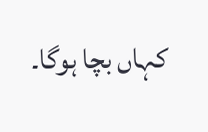کہاں بچا ہوگا۔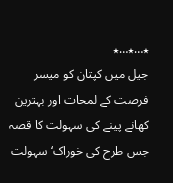٭…٭…٭
جیل میں کپتان کو میسر فرصت کے لمحات اور بہترین کھانے پینے کی سہولت کا قصہ
جس طرح کی خوراک‘ سہولت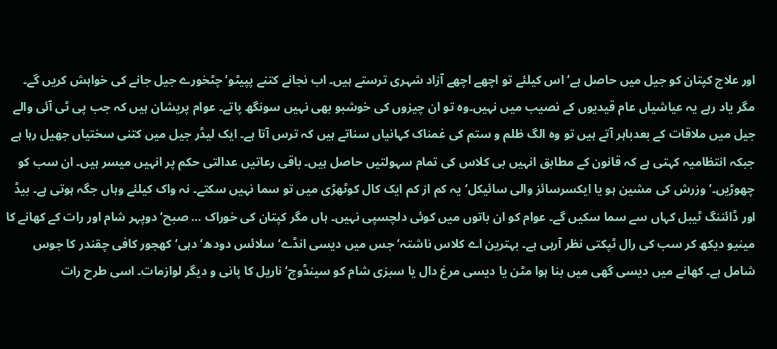اور علاج کپتان کو جیل میں حاصل ہے‘ اس کیلئے تو اچھے اچھے آزاد شہری ترستے ہیں۔ اب نجانے کتنے پپیٹو‘ چٹخورے جیل جانے کی خواہش کریں گے۔ مگر یاد رہے یہ عیاشیاں عام قیدیوں کے نصیب میں نہیں۔وہ تو ان چیزوں کی خوشبو بھی نہیں سونگھ پاتے۔ عوام پریشان ہیں کہ جب پی ٹی آئی والے جیل میں ملاقات کے بعدباہر آتے ہیں تو وہ الگ ظلم و ستم کی غمناک کہانیاں سناتے ہیں کہ ترس آتا ہے۔ ایک لیڈر جیل میں کتنی سختیاں جھیل رہا ہے جبکہ انتظامیہ کہتی ہے کہ قانون کے مطابق انہیں بی کلاس کی تمام سہولتیں حاصل ہیں۔ باقی رعاتیں عدالتی حکم پر انہیں میسر ہیں۔ ان سب کو چھوڑیں۔‘ وزرش کی مشین ہو یا ایکسرسائز والی سائیکل‘ یہ کم از کم ایک کال کوٹھڑی میں تو سما نہیں سکتے۔ نہ واک کیلئے وہاں جگہ ہوتی ہے۔ بیڈ اور ڈائننگ ٹیبل کہاں سے سما سکیں گے۔ عوام کو ان باتوں میں کوئی دلچسپی نہیں۔ ہاں مگر کپتان کی خوراک … صبح‘ دوپہر شام اور رات کے کھانے کا مینیو دیکھ کر سب کی رال ٹپکتی نظر آرہی ہے۔ بہترین اے کلاس ناشتہ‘ جس میں دیسی انڈے‘ سلائس دودھ‘ دہی‘ کھجور کافی چقندر کا جوس شامل ہے۔ کھانے میں دیسی گھی میں بنا ہوا مٹن یا دیسی مرغ دال یا سبزی شام کو سینڈوچ‘ ناریل کا پانی و دیگر لوازمات۔ اسی طرح رات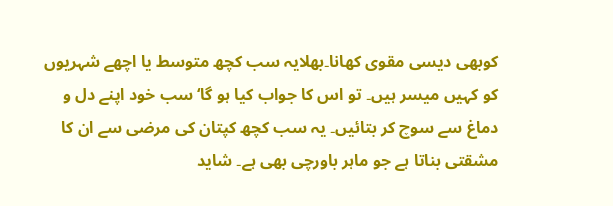کوبھی دیسی مقوی کھانا۔بھلایہ سب کچھ متوسط یا اچھے شہریوں کو کہیں میسر ہیں۔ تو اس کا جواب کیا ہو گا‘ سب خود اپنے دل و دماغ سے سوچ کر بتائیں۔ یہ سب کچھ کپتان کی مرضی سے ان کا مشقتی بناتا ہے جو ماہر باورچی بھی ہے۔ شاید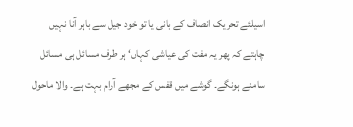اسیلئے تحریک انصاف کے بانی یا تو خود جیل سے باہر آنا نہیں چاہتے کہ پھر یہ مفت کی عیاشی کہاں‘ ہر طرف مسائل ہی مسائل سامنے ہونگے۔ گوشے میں قفس کے مجھے آرام بہت ہے۔ والا ماحول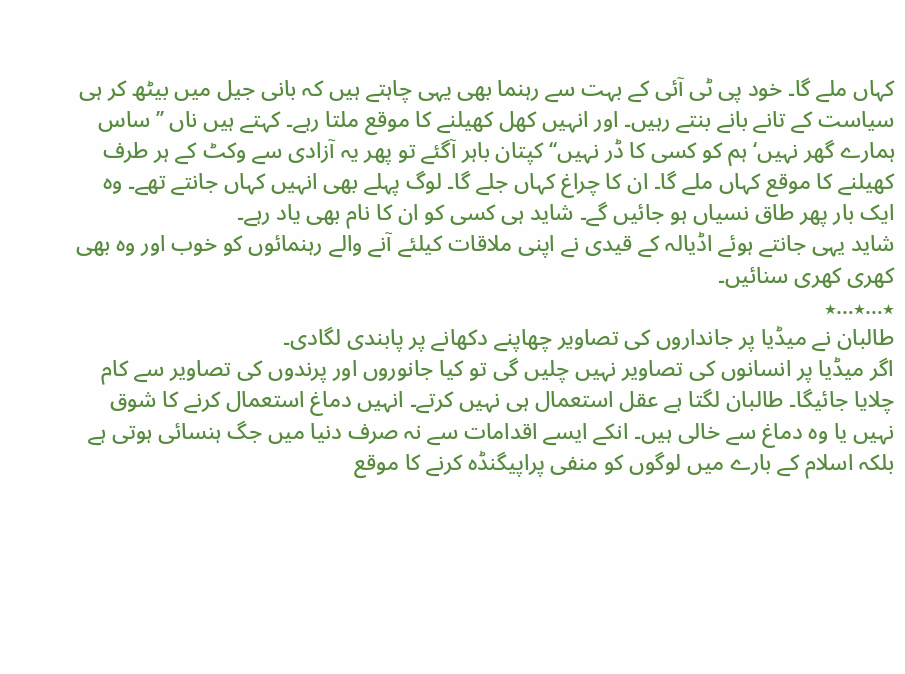کہاں ملے گا۔ خود پی ٹی آئی کے بہت سے رہنما بھی یہی چاہتے ہیں کہ بانی جیل میں بیٹھ کر ہی سیاست کے تانے بانے بنتے رہیں۔ اور انہیں کھل کھیلنے کا موقع ملتا رہے۔ کہتے ہیں ناں ’’ساس ہمارے گھر نہیں‘ ہم کو کسی کا ڈر نہیں‘‘ کپتان باہر آگئے تو پھر یہ آزادی سے وکٹ کے ہر طرف کھیلنے کا موقع کہاں ملے گا۔ ان کا چراغ کہاں جلے گا۔ لوگ پہلے بھی انہیں کہاں جانتے تھے۔ وہ ایک بار پھر طاق نسیاں ہو جائیں گے۔ شاید ہی کسی کو ان کا نام بھی یاد رہے۔
شاید یہی جانتے ہوئے اڈیالہ کے قیدی نے اپنی ملاقات کیلئے آنے والے رہنمائوں کو خوب اور وہ بھی کھری کھری سنائیں۔
٭…٭…٭
طالبان نے میڈیا پر جانداروں کی تصاویر چھاپنے دکھانے پر پابندی لگادی۔
اگر میڈیا پر انسانوں کی تصاویر نہیں چلیں گی تو کیا جانوروں اور پرندوں کی تصاویر سے کام چلایا جائیگا۔ طالبان لگتا ہے عقل استعمال ہی نہیں کرتے۔ انہیں دماغ استعمال کرنے کا شوق نہیں یا وہ دماغ سے خالی ہیں۔ انکے ایسے اقدامات سے نہ صرف دنیا میں جگ ہنسائی ہوتی ہے بلکہ اسلام کے بارے میں لوگوں کو منفی پراپیگنڈہ کرنے کا موقع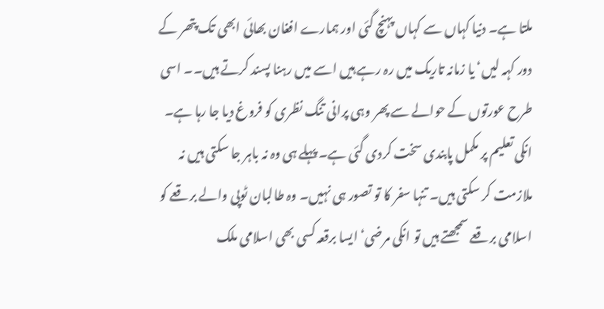ملتا ہے۔ دنیا کہاں سے کہاں پہنچ گئی اور ہمارے افغان بھائی ابھی تک پتھر کے دور کہہ لیں‘ یا زمانہ تاریک میں رہ رہے ہیں اسے میں رہنا پسند کرتے ہیں۔۔ اسی طرح عورتوں کے حوالے سے پھر وہی پرانی تنگ نظری کو فروغ دیا جا رہا ہے۔ انکی تعلیم پر مکمل پابندی سخت کردی گئی ہے۔ پہلے ہی وہ نہ باہر جا سکتی ہیں نہ ملازمت کر سکتی ہیں۔ تنہا سفر کا تو تصور ہی نہیں۔ وہ طالبان ٹوپی والے برقعے کو اسلامی برقعے سمجھتے ہیں تو انکی مرضی‘ ایسا برقعہ کسی بھی اسلامی ملک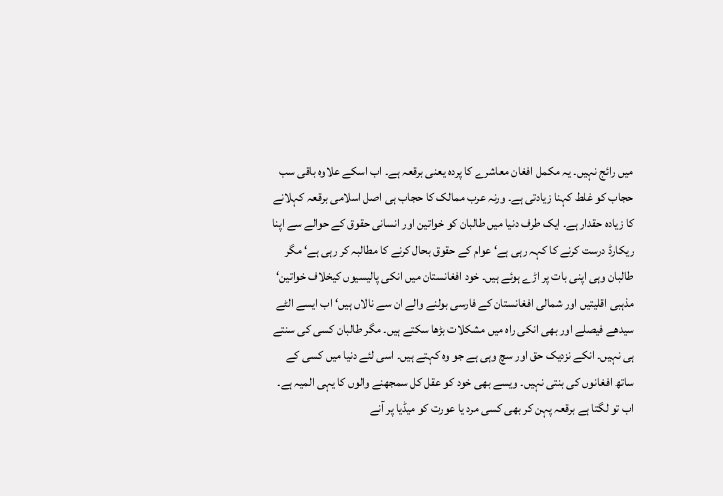میں رائج نہیں۔ یہ مکمل افغان معاشرے کا پردہ یعنی برقعہ ہے۔ اب اسکے علاوہ باقی سب حجاب کو غلط کہنا زیادتی ہے۔ ورنہ عرب ممالک کا حجاب ہی اصل اسلامی برقعہ کہلانے کا زیادہ حقدار ہے۔ ایک طرف دنیا میں طالبان کو خواتین اور انسانی حقوق کے حوالے سے اپنا ریکارڈ درست کرنے کا کہہ رہی ہے‘ عوام کے حقوق بحال کرنے کا مطالبہ کر رہی ہے‘ مگر طالبان وہی اپنی بات پر اڑے ہوئے ہیں۔ خود افغانستان میں انکی پالیسیوں کیخلاف خواتین‘ مذہبی اقلیتیں اور شمالی افغانستان کے فارسی بولنے والے ان سے نالاں ہیں‘ اب ایسے الٹے سیدھے فیصلے اور بھی انکی راہ میں مشکلات بڑھا سکتے ہیں۔ مگر طالبان کسی کی سنتے ہی نہیں۔ انکے نزدیک حق اور سچ وہی ہے جو وہ کہتے ہیں۔ اسی لئے دنیا میں کسی کے ساتھ افغانوں کی بنتی نہیں۔ ویسے بھی خود کو عقل کل سمجھنے والوں کا یہی المیہ ہے۔ اب تو لگتا ہے برقعہ پہن کر بھی کسی مرد یا عورت کو میڈیا پر آنے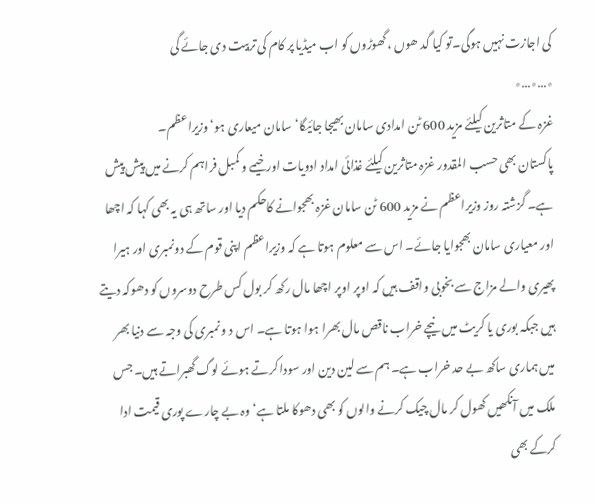کی اجازت نہیں ہوگی۔تو کیا گد ھوں ،گھوڑوں کو اب میڈیا پر کام کی تربیت دی جائے گی
٭…٭…٭
غزہ کے متاثرین کیلئے مزید 600 ٹن امدادی سامان بھیجا جائیگا‘ سامان میعاری ہو‘ وزیراعظم۔
پاکستان بھی حسب المقدور غزہ متاثرین کیلئے غذائی امداد ادویات اور خیمے و کمبل فراہم کرنے میں پیش پیش ہے۔ گزشتہ روز وزیراعظم نے مزید 600 ٹن سامان غزہ بھجوانے کاحکم دیا اور ساتھ ہی یہ بھی کہا کہ اچھا اور معیاری سامان بھجوایا جائے۔ اس سے معلوم ہوتا ہے کہ وزیراعظم اپنی قوم کے دونمبری اور ہیرا پھیری والے مزاج سے بخوبی واقف ہیں کہ اوپر اوپر اچھا مال رکھ کر بول کس طرح دوسروں کو دھوکہ دیتے ہیں جبکہ بوری یا کریٹ میں نیچے خراب ناقص مال بھرا ہوا ہوتا ہے۔ اس د و نمبری کی وجہ سے دنیا بھر میں ہماری ساکھ بے حد خراب ہے۔ ہم سے لین دین اور سودا کرتے ہوئے لوگ گھبراتے ہیں۔ جس ملک میں آنکھیں کھول کر مال چیک کرنے والوں کو بھی دھوکا ملتا ہے‘ وہ بے چارے پوری قیمت ادا کرکے بھی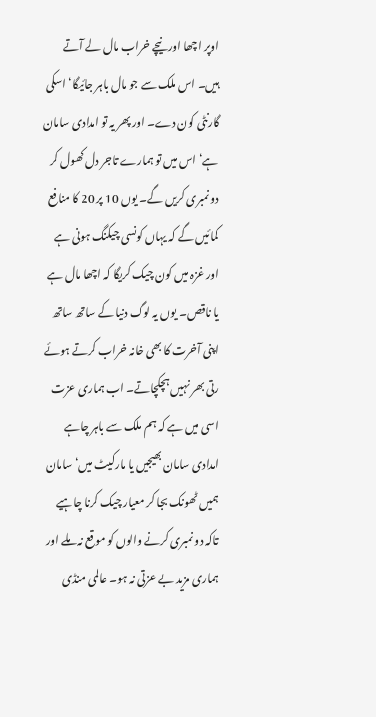اوپر اچھا اور نیچے خراب مال لے آتے ہیں۔ اس ملک سے جو مال باہر جائیگا‘ اسکی گارنٹی کون دے۔ اور پھر یہ تو امدادی سامان ہے‘ اس میں تو ہمارے تاجر دل کھول کر دونمبری کریں گے۔ یوں 10 پر 20 کا منافع کمائیں گے کہ یہاں کونسی چیکنگ ہونی ہے اور غزہ میں کون چیک کریگا کہ اچھا مال ہے یا ناقص۔ یوں یہ لوگ دنیا کے ساتھ ساتھ اپنی آخرت کا بھی خانہ خراب کرتے ہوئے رتی بھر نہیں ہچکچاتے۔ اب ہماری عزت اسی میں ہے کہ ہم ملک سے باہر چاہے امدادی سامان بھیجیں یا مارکیٹ میں‘ سامان ہمیں ٹھونک بجا کر معیار چیک کرنا چاہیے تاکہ دو نمبری کرنے والوں کو موقع نہ ملے اور ہماری مزید بے عزتی نہ ہو۔ عالمی منڈی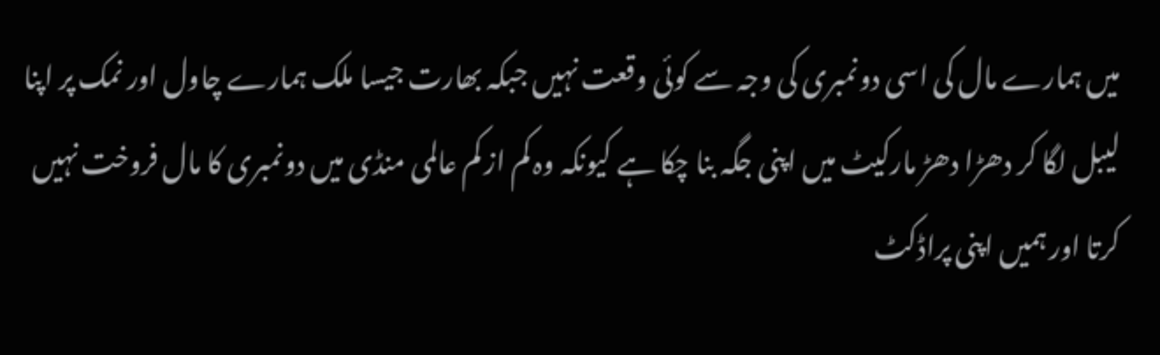میں ہمارے مال کی اسی دونمبری کی وجہ سے کوئی وقعت نہیں جبکہ بھارت جیسا ملک ہمارے چاول اور نمک پر اپنا لیبل لگا کر دھڑا دھڑ مارکیٹ میں اپنی جگہ بنا چکا ہے کیونکہ وہ کم از کم عالمی منڈی میں دونمبری کا مال فروخت نہیں کرتا اور ہمیں اپنی پراڈکٹ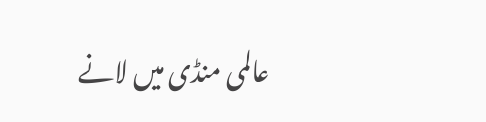عالمی منڈی میں لانے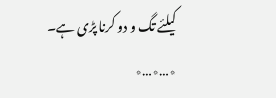کیلئے تگ و دو کرنا پڑی ہے۔
٭…٭…٭